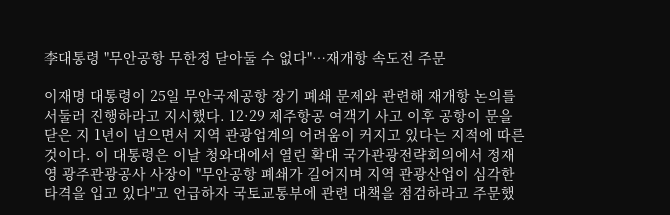李대통령 "무안공항 무한정 닫아둘 수 없다"…재개항 속도전 주문

이재명 대통령이 25일 무안국제공항 장기 폐쇄 문제와 관련해 재개항 논의를 서둘러 진행하라고 지시했다. 12·29 제주항공 여객기 사고 이후 공항이 문을 닫은 지 1년이 넘으면서 지역 관광업계의 어려움이 커지고 있다는 지적에 따른 것이다. 이 대통령은 이날 청와대에서 열린 확대 국가관광전략회의에서 정재영 광주관광공사 사장이 "무안공항 폐쇄가 길어지며 지역 관광산업이 심각한 타격을 입고 있다"고 언급하자 국토교통부에 관련 대책을 점검하라고 주문했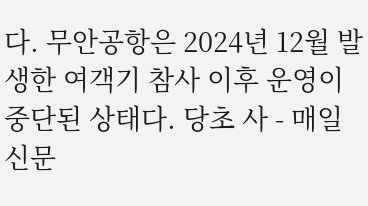다. 무안공항은 2024년 12월 발생한 여객기 참사 이후 운영이 중단된 상태다. 당초 사 - 매일신문